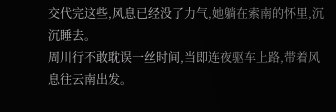交代完这些,风息已经没了力气,她躺在索南的怀里,沉沉睡去。
周川行不敢耽误一丝时间,当即连夜驱车上路,带着风息往云南出发。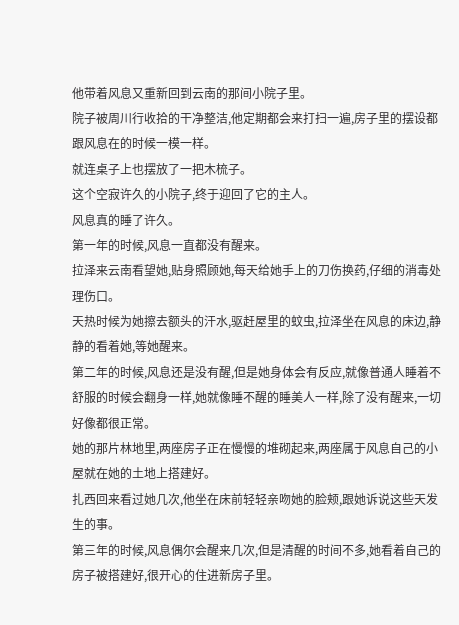他带着风息又重新回到云南的那间小院子里。
院子被周川行收拾的干净整洁,他定期都会来打扫一遍,房子里的摆设都跟风息在的时候一模一样。
就连桌子上也摆放了一把木梳子。
这个空寂许久的小院子,终于迎回了它的主人。
风息真的睡了许久。
第一年的时候,风息一直都没有醒来。
拉泽来云南看望她,贴身照顾她,每天给她手上的刀伤换药,仔细的消毒处理伤口。
天热时候为她擦去额头的汗水,驱赶屋里的蚊虫,拉泽坐在风息的床边,静静的看着她,等她醒来。
第二年的时候,风息还是没有醒,但是她身体会有反应,就像普通人睡着不舒服的时候会翻身一样,她就像睡不醒的睡美人一样,除了没有醒来,一切好像都很正常。
她的那片林地里,两座房子正在慢慢的堆砌起来,两座属于风息自己的小屋就在她的土地上搭建好。
扎西回来看过她几次,他坐在床前轻轻亲吻她的脸颊,跟她诉说这些天发生的事。
第三年的时候,风息偶尔会醒来几次,但是清醒的时间不多,她看着自己的房子被搭建好,很开心的住进新房子里。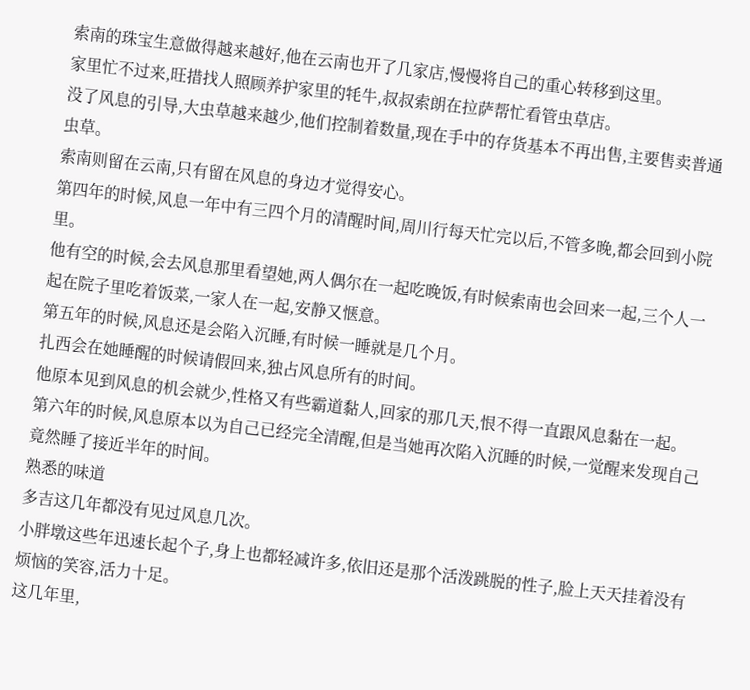索南的珠宝生意做得越来越好,他在云南也开了几家店,慢慢将自己的重心转移到这里。
家里忙不过来,旺措找人照顾养护家里的牦牛,叔叔索朗在拉萨帮忙看管虫草店。
没了风息的引导,大虫草越来越少,他们控制着数量,现在手中的存货基本不再出售,主要售卖普通虫草。
索南则留在云南,只有留在风息的身边才觉得安心。
第四年的时候,风息一年中有三四个月的清醒时间,周川行每天忙完以后,不管多晚,都会回到小院里。
他有空的时候,会去风息那里看望她,两人偶尔在一起吃晚饭,有时候索南也会回来一起,三个人一起在院子里吃着饭菜,一家人在一起,安静又惬意。
第五年的时候,风息还是会陷入沉睡,有时候一睡就是几个月。
扎西会在她睡醒的时候请假回来,独占风息所有的时间。
他原本见到风息的机会就少,性格又有些霸道黏人,回家的那几天,恨不得一直跟风息黏在一起。
第六年的时候,风息原本以为自己已经完全清醒,但是当她再次陷入沉睡的时候,一觉醒来发现自己竟然睡了接近半年的时间。
熟悉的味道
多吉这几年都没有见过风息几次。
小胖墩这些年迅速长起个子,身上也都轻减许多,依旧还是那个活泼跳脱的性子,脸上天天挂着没有烦恼的笑容,活力十足。
这几年里,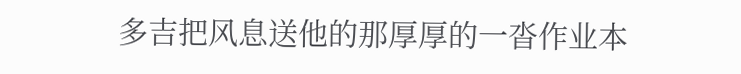多吉把风息送他的那厚厚的一沓作业本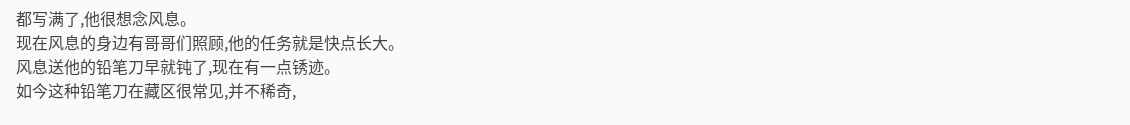都写满了,他很想念风息。
现在风息的身边有哥哥们照顾,他的任务就是快点长大。
风息送他的铅笔刀早就钝了,现在有一点锈迹。
如今这种铅笔刀在藏区很常见,并不稀奇,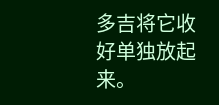多吉将它收好单独放起来。